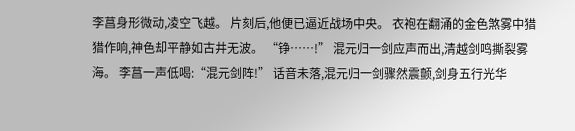李菖身形微动,凌空飞越。 片刻后,他便已逼近战场中央。 衣袍在翻涌的金色煞雾中猎猎作响,神色却平静如古井无波。 “铮……!” 混元归一剑应声而出,清越剑鸣撕裂雾海。 李菖一声低喝:“混元剑阵!” 话音未落,混元归一剑骤然震颤,剑身五行光华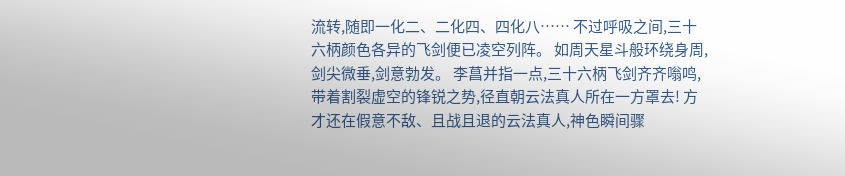流转,随即一化二、二化四、四化八…… 不过呼吸之间,三十六柄颜色各异的飞剑便已凌空列阵。 如周天星斗般环绕身周,剑尖微垂,剑意勃发。 李菖并指一点,三十六柄飞剑齐齐嗡鸣,带着割裂虚空的锋锐之势,径直朝云法真人所在一方罩去! 方才还在假意不敌、且战且退的云法真人,神色瞬间骤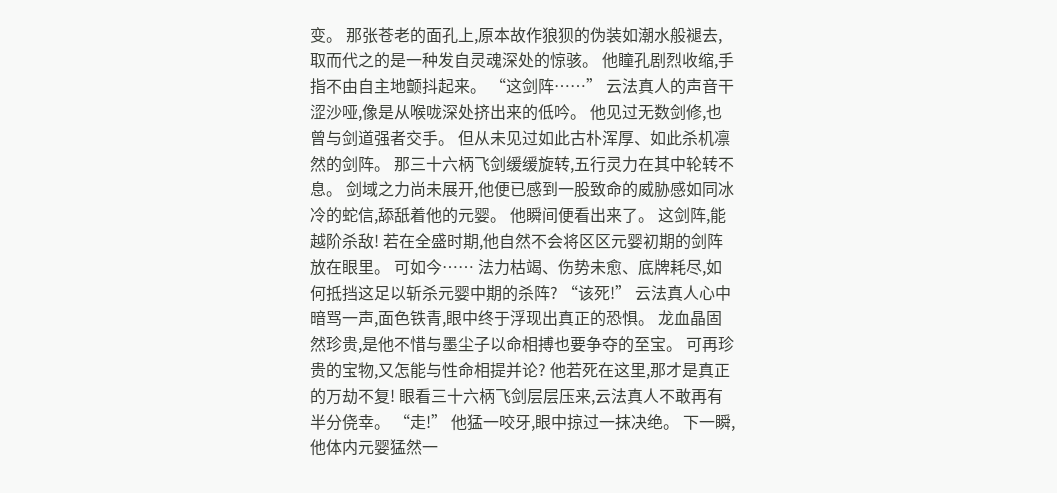变。 那张苍老的面孔上,原本故作狼狈的伪装如潮水般褪去,取而代之的是一种发自灵魂深处的惊骇。 他瞳孔剧烈收缩,手指不由自主地颤抖起来。 “这剑阵……” 云法真人的声音干涩沙哑,像是从喉咙深处挤出来的低吟。 他见过无数剑修,也曾与剑道强者交手。 但从未见过如此古朴浑厚、如此杀机凛然的剑阵。 那三十六柄飞剑缓缓旋转,五行灵力在其中轮转不息。 剑域之力尚未展开,他便已感到一股致命的威胁感如同冰冷的蛇信,舔舐着他的元婴。 他瞬间便看出来了。 这剑阵,能越阶杀敌! 若在全盛时期,他自然不会将区区元婴初期的剑阵放在眼里。 可如今…… 法力枯竭、伤势未愈、底牌耗尽,如何抵挡这足以斩杀元婴中期的杀阵? “该死!” 云法真人心中暗骂一声,面色铁青,眼中终于浮现出真正的恐惧。 龙血晶固然珍贵,是他不惜与墨尘子以命相搏也要争夺的至宝。 可再珍贵的宝物,又怎能与性命相提并论? 他若死在这里,那才是真正的万劫不复! 眼看三十六柄飞剑层层压来,云法真人不敢再有半分侥幸。 “走!” 他猛一咬牙,眼中掠过一抹决绝。 下一瞬,他体内元婴猛然一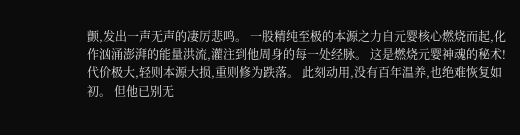颤,发出一声无声的凄厉悲鸣。 一股精纯至极的本源之力自元婴核心燃烧而起,化作汹涌澎湃的能量洪流,灌注到他周身的每一处经脉。 这是燃烧元婴神魂的秘术! 代价极大,轻则本源大损,重则修为跌落。 此刻动用,没有百年温养,也绝难恢复如初。 但他已别无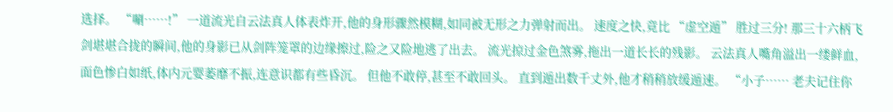选择。 “唰……!” 一道流光自云法真人体表炸开,他的身形骤然模糊,如同被无形之力弹射而出。 速度之快,竟比 “虚空遁” 胜过三分! 那三十六柄飞剑堪堪合拢的瞬间,他的身影已从剑阵笼罩的边缘擦过,险之又险地逃了出去。 流光掠过金色煞雾,拖出一道长长的残影。 云法真人嘴角溢出一缕鲜血,面色惨白如纸,体内元婴萎靡不振,连意识都有些昏沉。 但他不敢停,甚至不敢回头。 直到遁出数千丈外,他才稍稍放缓遁速。 “小子…… 老夫记住你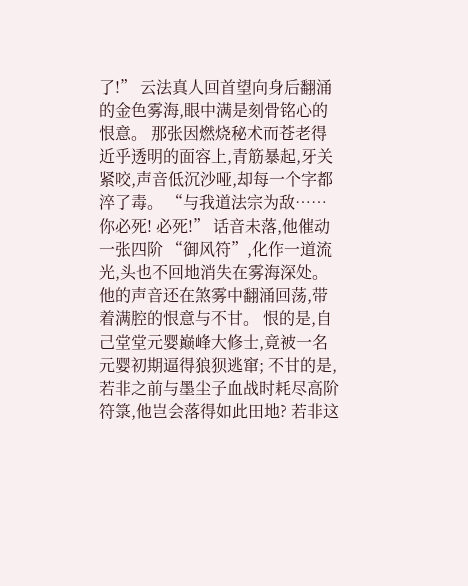了!” 云法真人回首望向身后翻涌的金色雾海,眼中满是刻骨铭心的恨意。 那张因燃烧秘术而苍老得近乎透明的面容上,青筋暴起,牙关紧咬,声音低沉沙哑,却每一个字都淬了毒。 “与我道法宗为敌…… 你必死! 必死!” 话音未落,他催动一张四阶 “御风符”,化作一道流光,头也不回地消失在雾海深处。 他的声音还在煞雾中翻涌回荡,带着满腔的恨意与不甘。 恨的是,自己堂堂元婴巅峰大修士,竟被一名元婴初期逼得狼狈逃窜; 不甘的是,若非之前与墨尘子血战时耗尽高阶符箓,他岂会落得如此田地? 若非这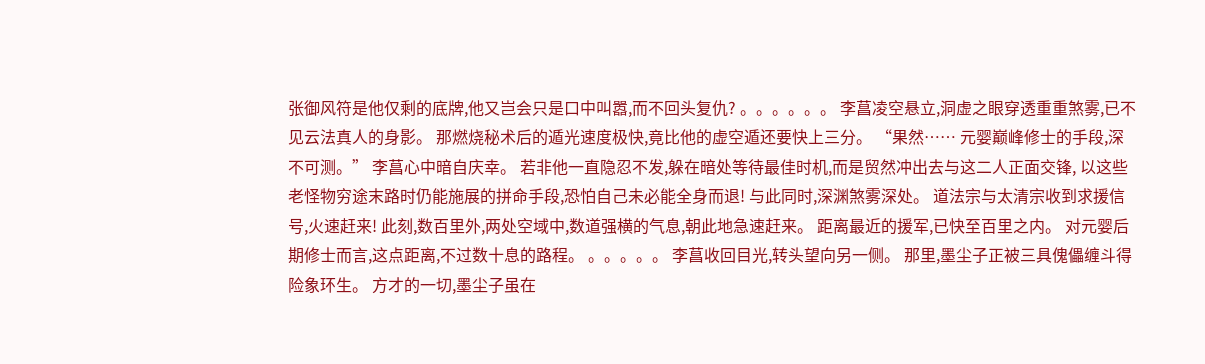张御风符是他仅剩的底牌,他又岂会只是口中叫嚣,而不回头复仇? 。。。。。。 李菖凌空悬立,洞虚之眼穿透重重煞雾,已不见云法真人的身影。 那燃烧秘术后的遁光速度极快,竟比他的虚空遁还要快上三分。 “果然…… 元婴巅峰修士的手段,深不可测。” 李菖心中暗自庆幸。 若非他一直隐忍不发,躲在暗处等待最佳时机,而是贸然冲出去与这二人正面交锋, 以这些老怪物穷途末路时仍能施展的拼命手段,恐怕自己未必能全身而退! 与此同时,深渊煞雾深处。 道法宗与太清宗收到求援信号,火速赶来! 此刻,数百里外,两处空域中,数道强横的气息,朝此地急速赶来。 距离最近的援军,已快至百里之内。 对元婴后期修士而言,这点距离,不过数十息的路程。 。。。。。 李菖收回目光,转头望向另一侧。 那里,墨尘子正被三具傀儡缠斗得险象环生。 方才的一切,墨尘子虽在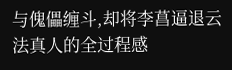与傀儡缠斗,却将李菖逼退云法真人的全过程感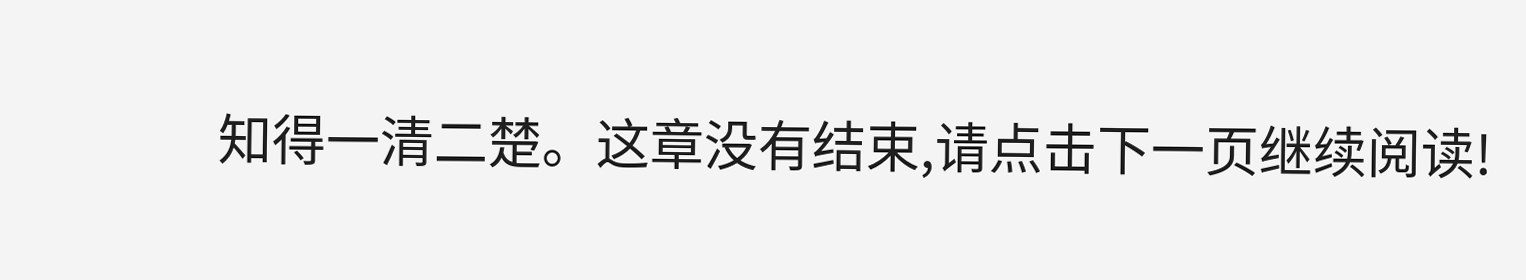知得一清二楚。这章没有结束,请点击下一页继续阅读!